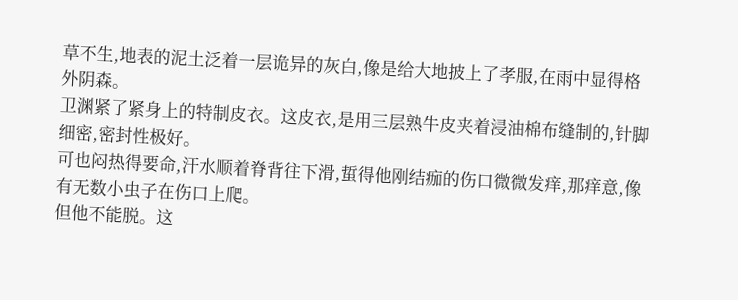草不生,地表的泥土泛着一层诡异的灰白,像是给大地披上了孝服,在雨中显得格外阴森。
卫渊紧了紧身上的特制皮衣。这皮衣,是用三层熟牛皮夹着浸油棉布缝制的,针脚细密,密封性极好。
可也闷热得要命,汗水顺着脊背往下滑,蜇得他刚结痂的伤口微微发痒,那痒意,像有无数小虫子在伤口上爬。
但他不能脱。这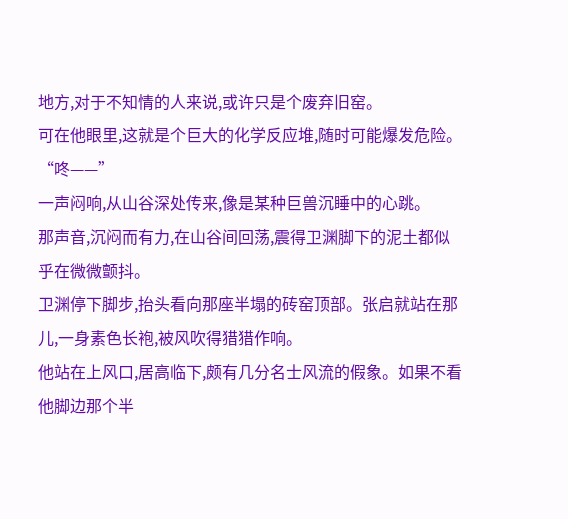地方,对于不知情的人来说,或许只是个废弃旧窑。
可在他眼里,这就是个巨大的化学反应堆,随时可能爆发危险。
“咚——”
一声闷响,从山谷深处传来,像是某种巨兽沉睡中的心跳。
那声音,沉闷而有力,在山谷间回荡,震得卫渊脚下的泥土都似乎在微微颤抖。
卫渊停下脚步,抬头看向那座半塌的砖窑顶部。张启就站在那儿,一身素色长袍,被风吹得猎猎作响。
他站在上风口,居高临下,颇有几分名士风流的假象。如果不看他脚边那个半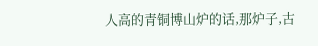人高的青铜博山炉的话,那炉子,古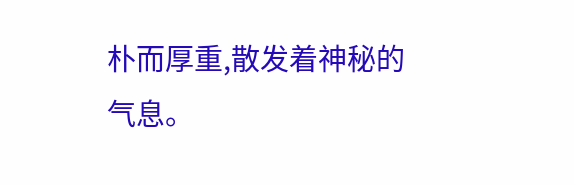朴而厚重,散发着神秘的气息。